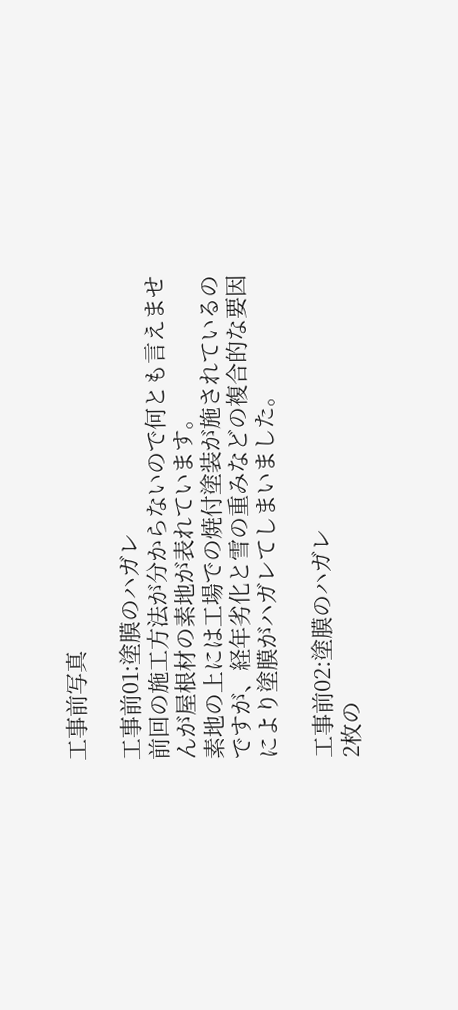工事前写真

工事前01:塗膜のハガレ
前回の施工方法が分からないので何とも言えませんが屋根材の素地が表れています。
素地の上には工場での焼付塗装が施されているのですが、経年劣化と雪の重みなどの複合的な要因により塗膜がハガレてしまいました。

工事前02:塗膜のハガレ
2枚の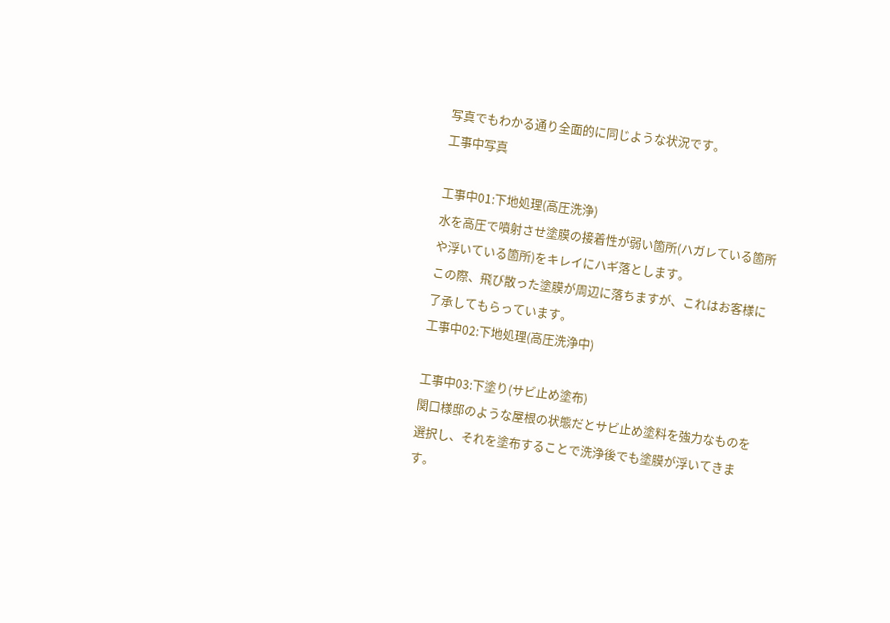写真でもわかる通り全面的に同じような状況です。
工事中写真

工事中01:下地処理(高圧洗浄)
水を高圧で噴射させ塗膜の接着性が弱い箇所(ハガレている箇所や浮いている箇所)をキレイにハギ落とします。
この際、飛び散った塗膜が周辺に落ちますが、これはお客様に了承してもらっています。
工事中02:下地処理(高圧洗浄中)

工事中03:下塗り(サビ止め塗布)
関口様邸のような屋根の状態だとサビ止め塗料を強力なものを選択し、それを塗布することで洗浄後でも塗膜が浮いてきます。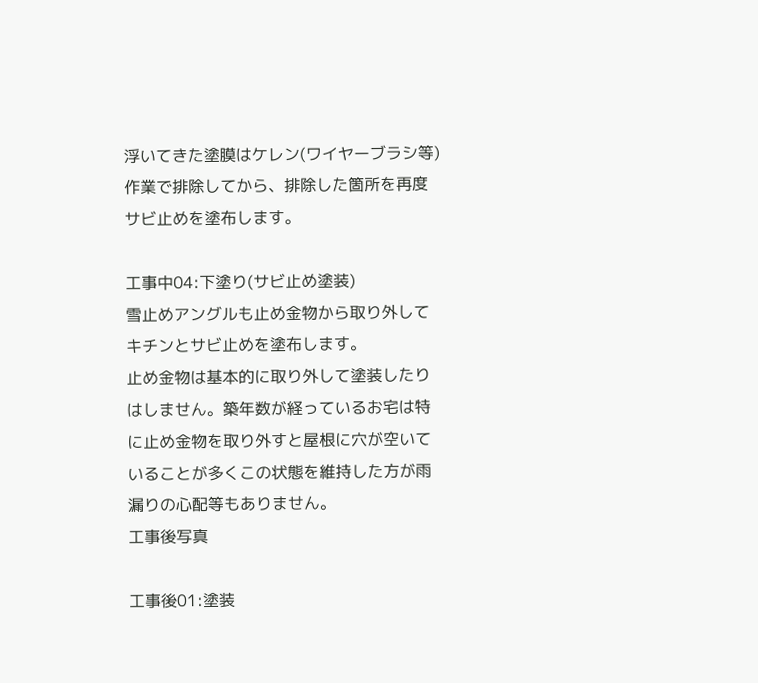浮いてきた塗膜はケレン(ワイヤーブラシ等)作業で排除してから、排除した箇所を再度サビ止めを塗布します。

工事中04:下塗り(サビ止め塗装)
雪止めアングルも止め金物から取り外してキチンとサビ止めを塗布します。
止め金物は基本的に取り外して塗装したりはしません。築年数が経っているお宅は特に止め金物を取り外すと屋根に穴が空いていることが多くこの状態を維持した方が雨漏りの心配等もありません。
工事後写真

工事後01:塗装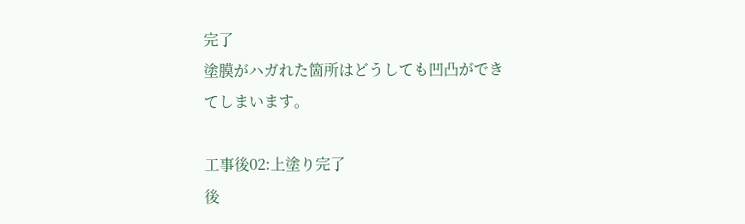完了
塗膜がハガれた箇所はどうしても凹凸ができてしまいます。

工事後02:上塗り完了
後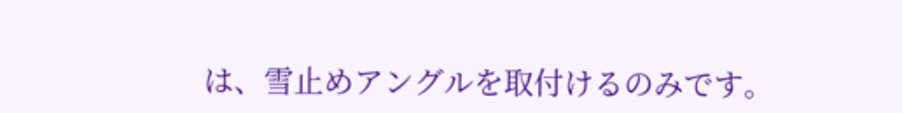は、雪止めアングルを取付けるのみです。